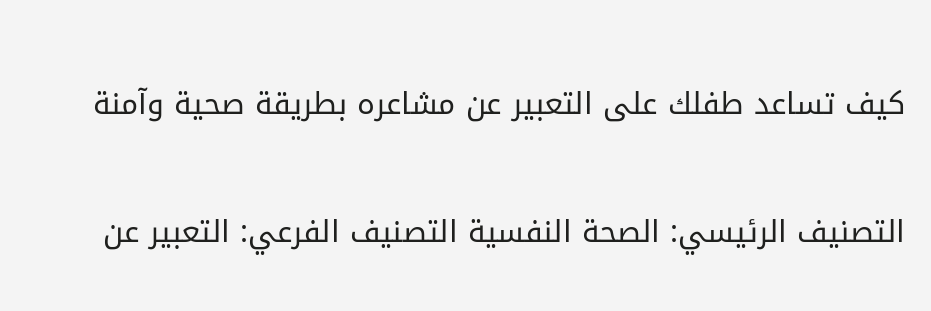كيف تساعد طفلك على التعبير عن مشاعره بطريقة صحية وآمنة

التصنيف الرئيسي: الصحة النفسية التصنيف الفرعي: التعبير عن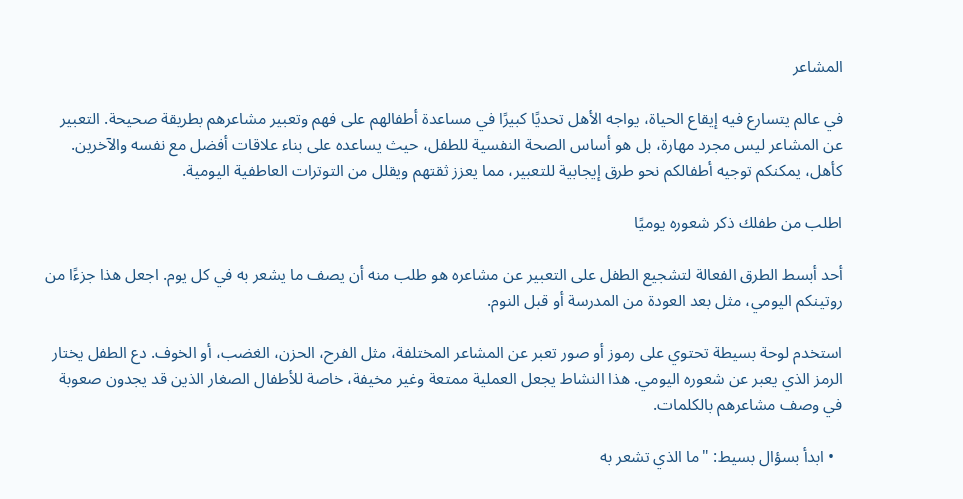المشاعر

في عالم يتسارع فيه إيقاع الحياة، يواجه الأهل تحديًا كبيرًا في مساعدة أطفالهم على فهم وتعبير مشاعرهم بطريقة صحيحة. التعبير عن المشاعر ليس مجرد مهارة، بل هو أساس الصحة النفسية للطفل، حيث يساعده على بناء علاقات أفضل مع نفسه والآخرين. كأهل، يمكنكم توجيه أطفالكم نحو طرق إيجابية للتعبير، مما يعزز ثقتهم ويقلل من التوترات العاطفية اليومية.

اطلب من طفلك ذكر شعوره يوميًا

أحد أبسط الطرق الفعالة لتشجيع الطفل على التعبير عن مشاعره هو طلب منه أن يصف ما يشعر به في كل يوم. اجعل هذا جزءًا من روتينكم اليومي، مثل بعد العودة من المدرسة أو قبل النوم.

استخدم لوحة بسيطة تحتوي على رموز أو صور تعبر عن المشاعر المختلفة، مثل الفرح، الحزن، الغضب، أو الخوف. دع الطفل يختار الرمز الذي يعبر عن شعوره اليومي. هذا النشاط يجعل العملية ممتعة وغير مخيفة، خاصة للأطفال الصغار الذين قد يجدون صعوبة في وصف مشاعرهم بالكلمات.

  • ابدأ بسؤال بسيط: "ما الذي تشعر به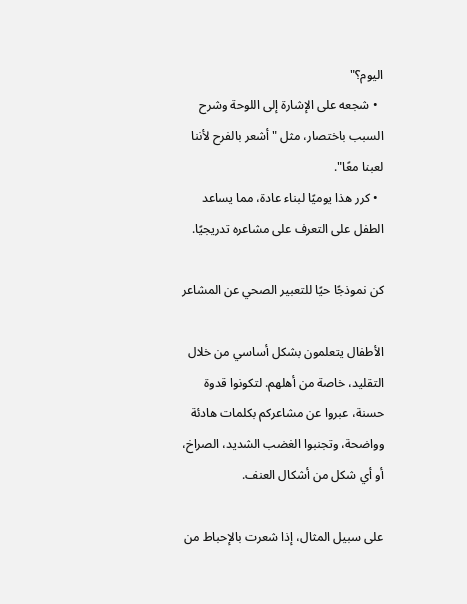اليوم؟"
  • شجعه على الإشارة إلى اللوحة وشرح السبب باختصار، مثل "أشعر بالفرح لأننا لعبنا معًا".
  • كرر هذا يوميًا لبناء عادة، مما يساعد الطفل على التعرف على مشاعره تدريجيًا.

كن نموذجًا حيًا للتعبير الصحي عن المشاعر

الأطفال يتعلمون بشكل أساسي من خلال التقليد، خاصة من أهلهم. لتكونوا قدوة حسنة، عبروا عن مشاعركم بكلمات هادئة وواضحة، وتجنبوا الغضب الشديد، الصراخ، أو أي شكل من أشكال العنف.

على سبيل المثال، إذا شعرت بالإحباط من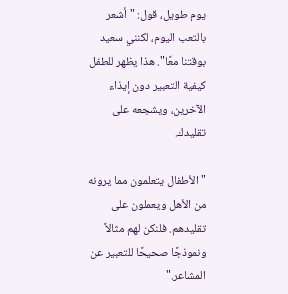يوم طويل، قول: "أشعر بالتعب اليوم، لكنني سعيد بوقتنا معًا". هذا يظهر للطفل كيفية التعبير دون إيذاء الآخرين، ويشجعه على تقليدك.

"الأطفال يتعلمون مما يرونه من الأهل ويعملون على تقليدهم. فلنكن لهم مثالاً ونموذجًا صحيحًا للتعبير عن المشاعر."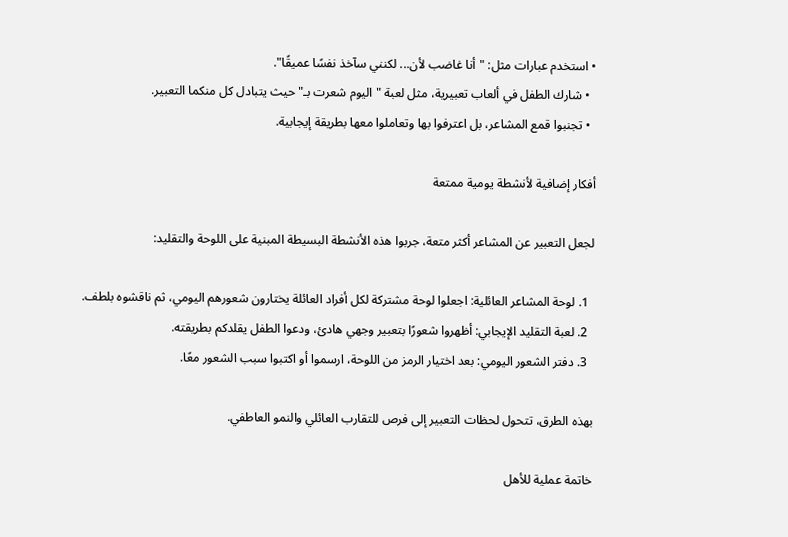• استخدم عبارات مثل: "أنا غاضب لأن... لكنني سآخذ نفسًا عميقًا".
  • شارك الطفل في ألعاب تعبيرية، مثل لعبة "اليوم شعرت بـ" حيث يتبادل كل منكما التعبير.
  • تجنبوا قمع المشاعر، بل اعترفوا بها وتعاملوا معها بطريقة إيجابية.

أفكار إضافية لأنشطة يومية ممتعة

لجعل التعبير عن المشاعر أكثر متعة، جربوا هذه الأنشطة البسيطة المبنية على اللوحة والتقليد:

  1. لوحة المشاعر العائلية: اجعلوا لوحة مشتركة لكل أفراد العائلة يختارون شعورهم اليومي، ثم ناقشوه بلطف.
  2. لعبة التقليد الإيجابي: أظهروا شعورًا بتعبير وجهي هادئ، ودعوا الطفل يقلدكم بطريقته.
  3. دفتر الشعور اليومي: بعد اختيار الرمز من اللوحة، ارسموا أو اكتبوا سبب الشعور معًا.

بهذه الطرق، تتحول لحظات التعبير إلى فرص للتقارب العائلي والنمو العاطفي.

خاتمة عملية للأهل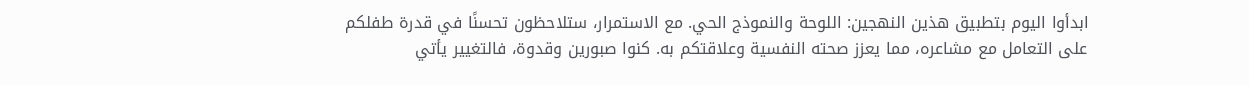ابدأوا اليوم بتطبيق هذين النهجين: اللوحة والنموذج الحي. مع الاستمرار، ستلاحظون تحسنًا في قدرة طفلكم على التعامل مع مشاعره، مما يعزز صحته النفسية وعلاقتكم به. كنوا صبورين وقدوة، فالتغيير يأتي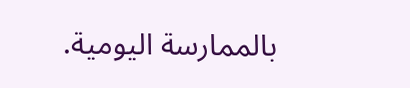بالممارسة اليومية.